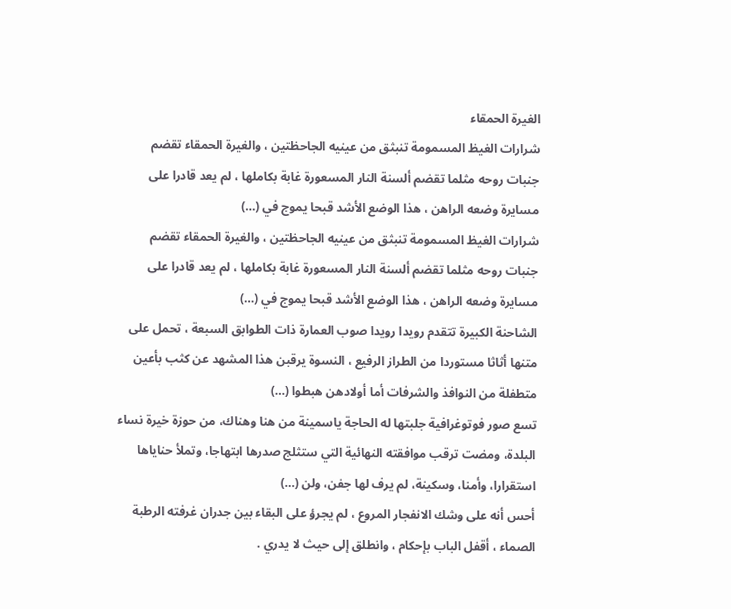الغيرة الحمقاء
شرارات الغيظ المسمومة تنبثق من عينيه الجاحظتين ، والغيرة الحمقاء تقضم جنبات روحه مثلما تقضم ألسنة النار المسعورة غابة بكاملها ، لم يعد قادرا على مسايرة وضعه الراهن ، هذا الوضع الأشد قبحا يموج في (…)
شرارات الغيظ المسمومة تنبثق من عينيه الجاحظتين ، والغيرة الحمقاء تقضم جنبات روحه مثلما تقضم ألسنة النار المسعورة غابة بكاملها ، لم يعد قادرا على مسايرة وضعه الراهن ، هذا الوضع الأشد قبحا يموج في (…)
الشاحنة الكبيرة تتقدم رويدا رويدا صوب العمارة ذات الطوابق السبعة ، تحمل على متنها أثاثا مستوردا من الطراز الرفيع ، النسوة يرقبن هذا المشهد عن كثب بأعين متطفلة من النوافذ والشرفات أما أولادهن هبطوا (…)
تسع صور فوتوغرافية جلبتها له الحاجة ياسمينة من هنا وهناك، من حوزة خيرة نساء البلدة، ومضت ترقب موافقته النهائية التي ستثلج صدرها ابتهاجا، وتملأ حناياها استقرارا، وأمنا، وسكينة، لم يرف لها جفن، ولن (…)
أحس أنه على وشك الانفجار المروع ، لم يجرؤ على البقاء بين جدران غرفته الرطبة الصماء ، أقفل الباب بإحكام ، وانطلق إلى حيث لا يدري .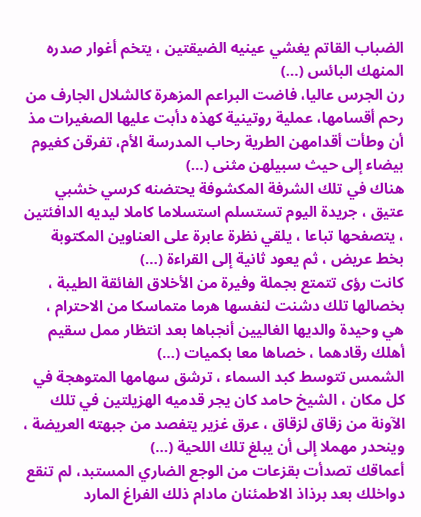الضباب القاتم يغشي عينيه الضيقتين ، يتخم أغوار صدره المنهك البائس (…)
رن الجرس عاليا، فاضت البراعم المزهرة كالشلال الجارف من رحم أقسامها، عملية روتينية كهذه دأبت عليها الصغيرات مذ أن وطأت أقدامهن الطرية رحاب المدرسة الأم، تفرقن كغيوم بيضاء إلى حيث سبيلهن مثنى (…)
هناك في تلك الشرفة المكشوفة يحتضنه كرسي خشبي عتيق ، جريدة اليوم تستسلم استسلاما كاملا ليديه الدافئتين ، يتصفحها تباعا ، يلقي نظرة عابرة على العناوين المكتوبة بخط عريض ، ثم يعود ثانية إلى القراءة (…)
كانت رؤى تتمتع بجملة وفيرة من الأخلاق الفائقة الطيبة ، بخصالها تلك دشنت لنفسها هرما متماسكا من الاحترام ، هي وحيدة والديها الغاليين أنجباها بعد انتظار ممل سقيم أهلك رقادهما ، خصاها معا بكميات (…)
الشمس تتوسط كبد السماء ، ترشق سهامها المتوهجة في كل مكان ، الشيخ حامد كان يجر قدميه الهزيلتين في تلك الآونة من زقاق لزقاق ، عرق غزير يتفصد من جبهته العريضة ، وينحدر مهملا إلى أن يبلغ تلك اللحية (…)
أعماقك تصدأت بقزعات من الوجع الضاري المستبد، لم تنقع دواخلك بعد برذاذ الاطمئنان مادام ذلك الفراغ المارد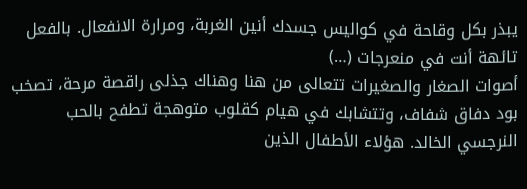يبذر بكل وقاحة في كواليس جسدك أنين الغربة، ومرارة الانفعال. بالفعل تائهة أنت في منعرجات (…)
أصوات الصغار والصغيرات تتعالى من هنا وهناك جذلى راقصة مرحة، تصخب بود دفاق شفاف، وتتشابك في هيام كقلوب متوهجة تطفح بالحب النرجسي الخالد. هؤلاء الأطفال الذين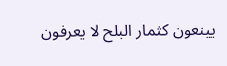يينعون كثمار البلح لا يعرفون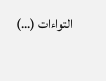التواءات (…)